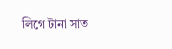লিগে টানা সাত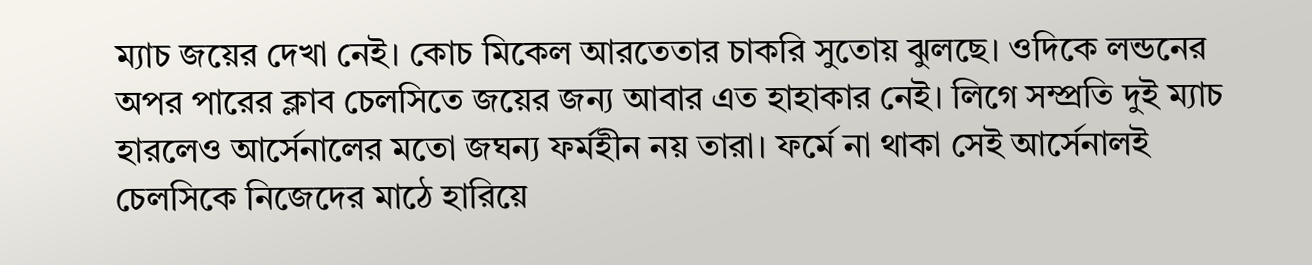ম্যাচ জয়ের দেখা নেই। কোচ মিকেল আরতেতার চাকরি সুতোয় ঝুলছে। ওদিকে লন্ডনের অপর পারের ক্লাব চেলসিতে জয়ের জন্য আবার এত হাহাকার নেই। লিগে সম্প্রতি দুই ম্যাচ হারলেও আর্সেনালের মতো জঘন্য ফর্মহীন নয় তারা। ফর্মে না থাকা সেই আর্সেনালই চেলসিকে নিজেদের মাঠে হারিয়ে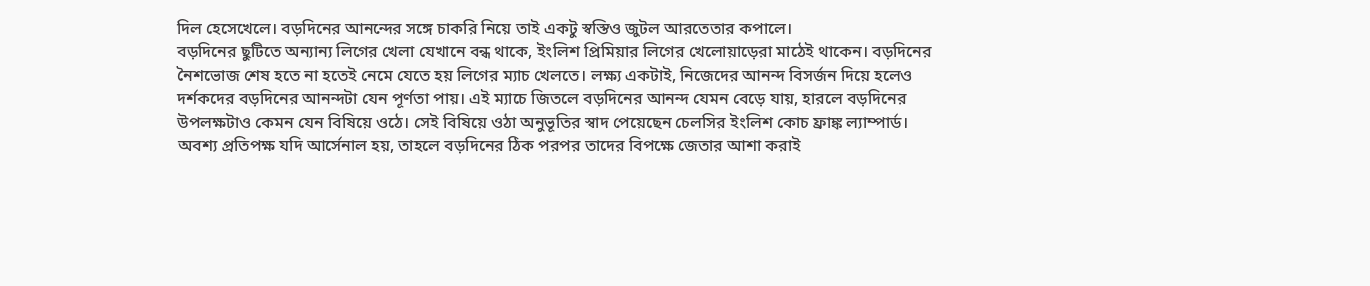দিল হেসেখেলে। বড়দিনের আনন্দের সঙ্গে চাকরি নিয়ে তাই একটু স্বস্তিও জুটল আরতেতার কপালে।
বড়দিনের ছুটিতে অন্যান্য লিগের খেলা যেখানে বন্ধ থাকে, ইংলিশ প্রিমিয়ার লিগের খেলোয়াড়েরা মাঠেই থাকেন। বড়দিনের নৈশভোজ শেষ হতে না হতেই নেমে যেতে হয় লিগের ম্যাচ খেলতে। লক্ষ্য একটাই, নিজেদের আনন্দ বিসর্জন দিয়ে হলেও দর্শকদের বড়দিনের আনন্দটা যেন পূর্ণতা পায়। এই ম্যাচে জিতলে বড়দিনের আনন্দ যেমন বেড়ে যায়, হারলে বড়দিনের উপলক্ষটাও কেমন যেন বিষিয়ে ওঠে। সেই বিষিয়ে ওঠা অনুভূতির স্বাদ পেয়েছেন চেলসির ইংলিশ কোচ ফ্রাঙ্ক ল্যাম্পার্ড।
অবশ্য প্রতিপক্ষ যদি আর্সেনাল হয়, তাহলে বড়দিনের ঠিক পরপর তাদের বিপক্ষে জেতার আশা করাই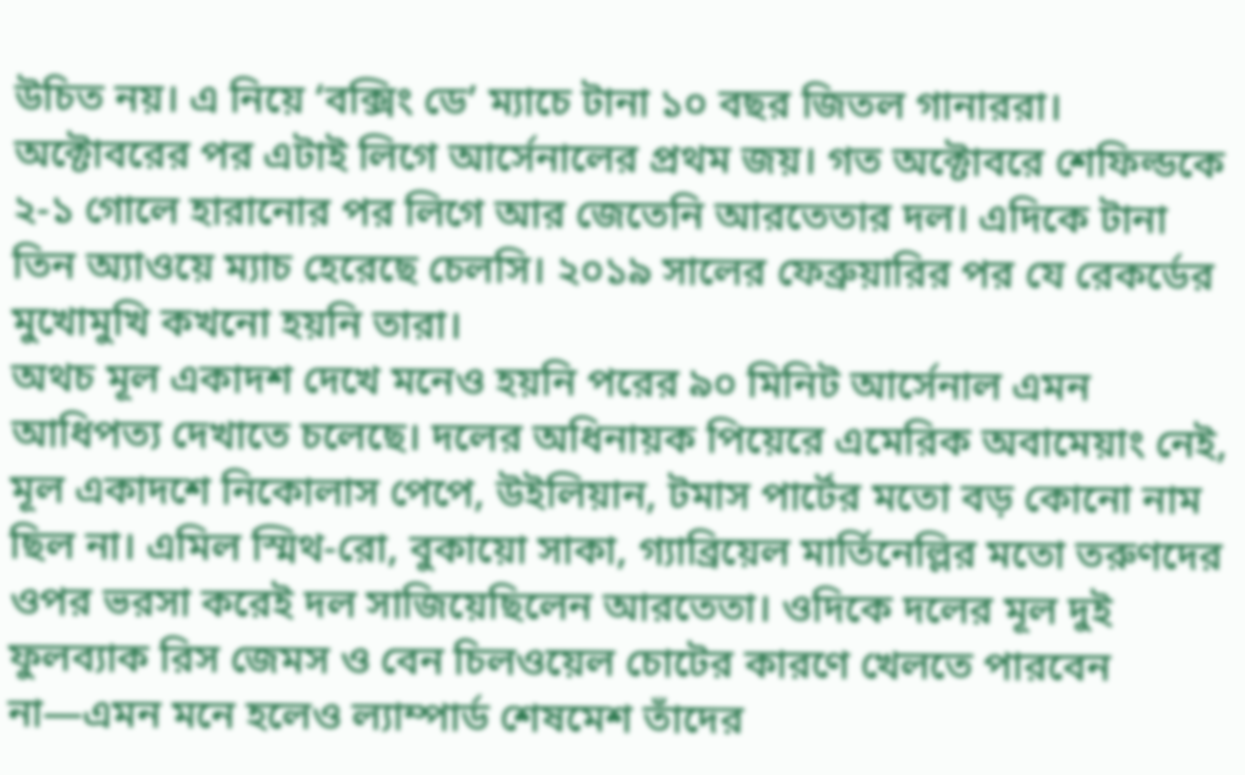উচিত নয়। এ নিয়ে ‘বক্সিং ডে’ ম্যাচে টানা ১০ বছর জিতল গানাররা। অক্টোবরের পর এটাই লিগে আর্সেনালের প্রথম জয়। গত অক্টোবরে শেফিল্ডকে ২-১ গোলে হারানোর পর লিগে আর জেতেনি আরতেতার দল। এদিকে টানা তিন অ্যাওয়ে ম্যাচ হেরেছে চেলসি। ২০১৯ সালের ফেব্রুয়ারির পর যে রেকর্ডের মুখোমুখি কখনো হয়নি তারা।
অথচ মূল একাদশ দেখে মনেও হয়নি পরের ৯০ মিনিট আর্সেনাল এমন আধিপত্য দেখাতে চলেছে। দলের অধিনায়ক পিয়েরে এমেরিক অবামেয়াং নেই, মূল একাদশে নিকোলাস পেপে, উইলিয়ান, টমাস পার্টের মতো বড় কোনো নাম ছিল না। এমিল স্মিথ-রো, বুকায়ো সাকা, গ্যাব্রিয়েল মার্তিনেল্লির মতো তরুণদের ওপর ভরসা করেই দল সাজিয়েছিলেন আরতেতা। ওদিকে দলের মূল দুই ফুলব্যাক রিস জেমস ও বেন চিলওয়েল চোটের কারণে খেলতে পারবেন না—এমন মনে হলেও ল্যাম্পার্ড শেষমেশ তাঁদের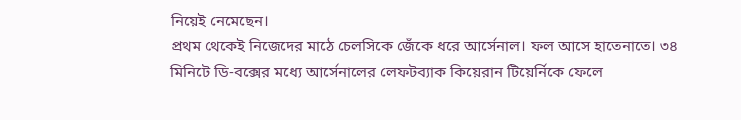নিয়েই নেমেছেন।
প্রথম থেকেই নিজেদের মাঠে চেলসিকে জেঁকে ধরে আর্সেনাল। ফল আসে হাতেনাতে। ৩৪ মিনিটে ডি-বক্সের মধ্যে আর্সেনালের লেফটব্যাক কিয়েরান টিয়ের্নিকে ফেলে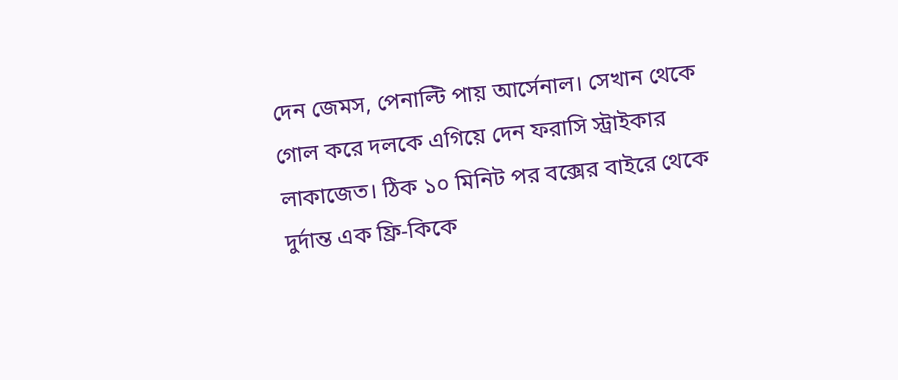দেন জেমস, পেনাল্টি পায় আর্সেনাল। সেখান থেকে গোল করে দলকে এগিয়ে দেন ফরাসি স্ট্রাইকার লাকাজেত। ঠিক ১০ মিনিট পর বক্সের বাইরে থেকে দুর্দান্ত এক ফ্রি-কিকে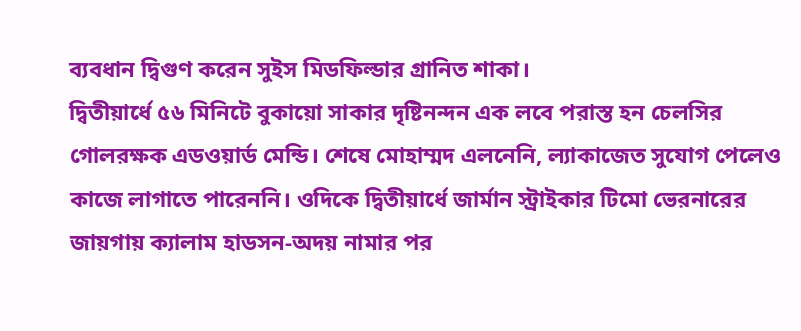ব্যবধান দ্বিগুণ করেন সুইস মিডফিল্ডার গ্রানিত শাকা।
দ্বিতীয়ার্ধে ৫৬ মিনিটে বুকায়ো সাকার দৃষ্টিনন্দন এক লবে পরাস্ত হন চেলসির গোলরক্ষক এডওয়ার্ড মেন্ডি। শেষে মোহাম্মদ এলনেনি, ল্যাকাজেত সুযোগ পেলেও কাজে লাগাতে পারেননি। ওদিকে দ্বিতীয়ার্ধে জার্মান স্ট্রাইকার টিমো ভেরনারের জায়গায় ক্যালাম হাডসন-অদয় নামার পর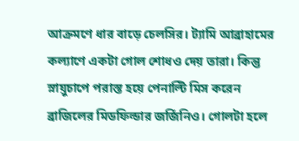আক্রমণে ধার বাড়ে চেলসির। ট্যামি আব্রাহামের কল্যাণে একটা গোল শোধও দেয় তারা। কিন্তু স্নায়ুচাপে পরাস্ত হয়ে পেনাল্টি মিস করেন ব্রাজিলের মিডফিল্ডার জর্জিনিও। গোলটা হলে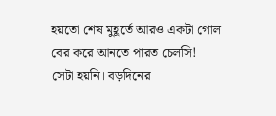হয়তো শেষ মুহূর্তে আরও একটা গোল বের করে আনতে পারত চেলসি!
সেটা হয়নি। বড়দিনের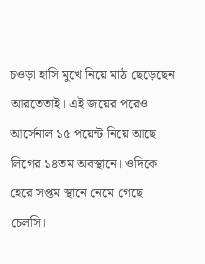চওড়া হাসি মুখে নিয়ে মাঠ ছেড়েছেন আরতেতাই। এই জয়ের পরেও আর্সেনাল ১৫ পয়েন্ট নিয়ে আছে লিগের ১৪তম অবস্থানে। ওদিকে হেরে সপ্তম স্থানে নেমে গেছে চেলসি।